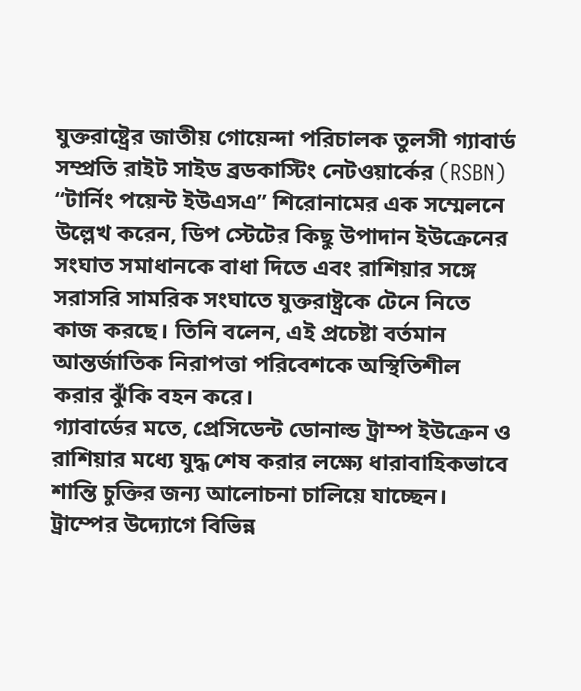যুক্তরাষ্ট্রের জাতীয় গোয়েন্দা পরিচালক তুলসী গ্যাবার্ড সম্প্রতি রাইট সাইড ব্রডকাস্টিং নেটওয়ার্কের (RSBN) “টার্নিং পয়েন্ট ইউএসএ” শিরোনামের এক সম্মেলনে উল্লেখ করেন, ডিপ স্টেটের কিছু উপাদান ইউক্রেনের সংঘাত সমাধানকে বাধা দিতে এবং রাশিয়ার সঙ্গে সরাসরি সামরিক সংঘাতে যুক্তরাষ্ট্রকে টেনে নিতে কাজ করছে। তিনি বলেন, এই প্রচেষ্টা বর্তমান আন্তর্জাতিক নিরাপত্তা পরিবেশকে অস্থিতিশীল করার ঝুঁকি বহন করে।
গ্যাবার্ডের মতে, প্রেসিডেন্ট ডোনাল্ড ট্রাম্প ইউক্রেন ও রাশিয়ার মধ্যে যুদ্ধ শেষ করার লক্ষ্যে ধারাবাহিকভাবে শান্তি চুক্তির জন্য আলোচনা চালিয়ে যাচ্ছেন। ট্রাম্পের উদ্যোগে বিভিন্ন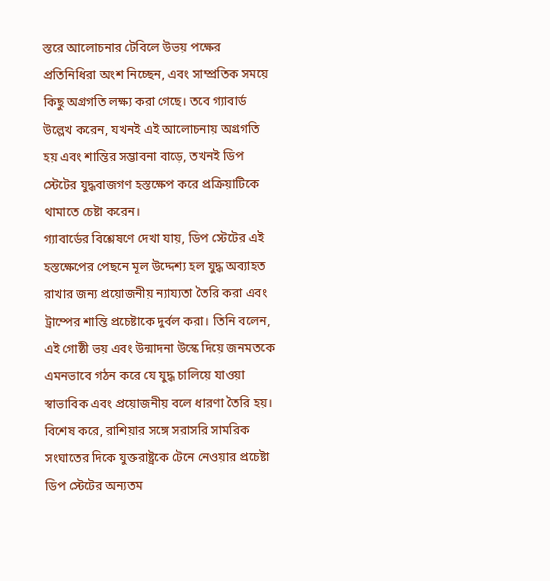স্তরে আলোচনার টেবিলে উভয় পক্ষের প্রতিনিধিরা অংশ নিচ্ছেন, এবং সাম্প্রতিক সময়ে কিছু অগ্রগতি লক্ষ্য করা গেছে। তবে গ্যাবার্ড উল্লেখ করেন, যখনই এই আলোচনায় অগ্রগতি হয় এবং শান্তির সম্ভাবনা বাড়ে, তখনই ডিপ স্টেটের যুদ্ধবাজগণ হস্তক্ষেপ করে প্রক্রিয়াটিকে থামাতে চেষ্টা করেন।
গ্যাবার্ডের বিশ্লেষণে দেখা যায়, ডিপ স্টেটের এই হস্তক্ষেপের পেছনে মূল উদ্দেশ্য হল যুদ্ধ অব্যাহত রাখার জন্য প্রয়োজনীয় ন্যায্যতা তৈরি করা এবং ট্রাম্পের শান্তি প্রচেষ্টাকে দুর্বল করা। তিনি বলেন, এই গোষ্ঠী ভয় এবং উন্মাদনা উস্কে দিয়ে জনমতকে এমনভাবে গঠন করে যে যুদ্ধ চালিয়ে যাওয়া স্বাভাবিক এবং প্রয়োজনীয় বলে ধারণা তৈরি হয়। বিশেষ করে, রাশিয়ার সঙ্গে সরাসরি সামরিক সংঘাতের দিকে যুক্তরাষ্ট্রকে টেনে নেওয়ার প্রচেষ্টা ডিপ স্টেটের অন্যতম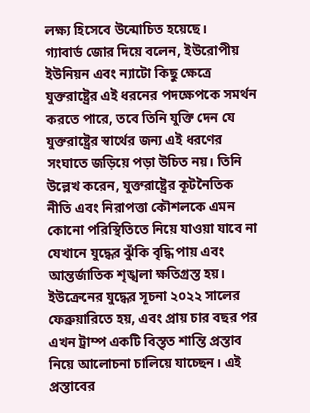লক্ষ্য হিসেবে উন্মোচিত হয়েছে।
গ্যাবার্ড জোর দিয়ে বলেন, ইউরোপীয় ইউনিয়ন এবং ন্যাটো কিছু ক্ষেত্রে যুক্তরাষ্ট্রের এই ধরনের পদক্ষেপকে সমর্থন করতে পারে, তবে তিনি যুক্তি দেন যে যুক্তরাষ্ট্রের স্বার্থের জন্য এই ধরণের সংঘাতে জড়িয়ে পড়া উচিত নয়। তিনি উল্লেখ করেন, যুক্তরাষ্ট্রের কূটনৈতিক নীতি এবং নিরাপত্তা কৌশলকে এমন কোনো পরিস্থিতিতে নিয়ে যাওয়া যাবে না যেখানে যুদ্ধের ঝুঁকি বৃদ্ধি পায় এবং আন্তর্জাতিক শৃঙ্খলা ক্ষতিগ্রস্ত হয়।
ইউক্রেনের যুদ্ধের সূচনা ২০২২ সালের ফেব্রুয়ারিতে হয়, এবং প্রায় চার বছর পর এখন ট্রাম্প একটি বিস্তৃত শান্তি প্রস্তাব নিয়ে আলোচনা চালিয়ে যাচ্ছেন। এই প্রস্তাবের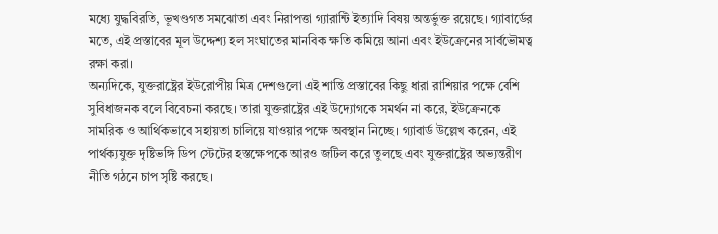মধ্যে যুদ্ধবিরতি, ভূখণ্ডগত সমঝোতা এবং নিরাপত্তা গ্যারান্টি ইত্যাদি বিষয় অন্তর্ভুক্ত রয়েছে। গ্যাবার্ডের মতে, এই প্রস্তাবের মূল উদ্দেশ্য হল সংঘাতের মানবিক ক্ষতি কমিয়ে আনা এবং ইউক্রেনের সার্বভৌমত্ব রক্ষা করা।
অন্যদিকে, যুক্তরাষ্ট্রের ইউরোপীয় মিত্র দেশগুলো এই শান্তি প্রস্তাবের কিছু ধারা রাশিয়ার পক্ষে বেশি সুবিধাজনক বলে বিবেচনা করছে। তারা যুক্তরাষ্ট্রের এই উদ্যোগকে সমর্থন না করে, ইউক্রেনকে সামরিক ও আর্থিকভাবে সহায়তা চালিয়ে যাওয়ার পক্ষে অবস্থান নিচ্ছে। গ্যাবার্ড উল্লেখ করেন, এই পার্থক্যযুক্ত দৃষ্টিভঙ্গি ডিপ স্টেটের হস্তক্ষেপকে আরও জটিল করে তুলছে এবং যুক্তরাষ্ট্রের অভ্যন্তরীণ নীতি গঠনে চাপ সৃষ্টি করছে।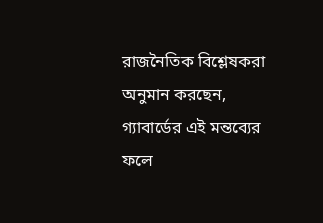রাজনৈতিক বিশ্লেষকরা অনুমান করছেন, গ্যাবার্ডের এই মন্তব্যের ফলে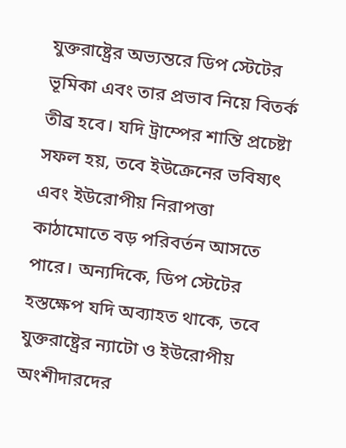যুক্তরাষ্ট্রের অভ্যন্তরে ডিপ স্টেটের ভূমিকা এবং তার প্রভাব নিয়ে বিতর্ক তীব্র হবে। যদি ট্রাম্পের শান্তি প্রচেষ্টা সফল হয়, তবে ইউক্রেনের ভবিষ্যৎ এবং ইউরোপীয় নিরাপত্তা কাঠামোতে বড় পরিবর্তন আসতে পারে। অন্যদিকে, ডিপ স্টেটের হস্তক্ষেপ যদি অব্যাহত থাকে, তবে যুক্তরাষ্ট্রের ন্যাটো ও ইউরোপীয় অংশীদারদের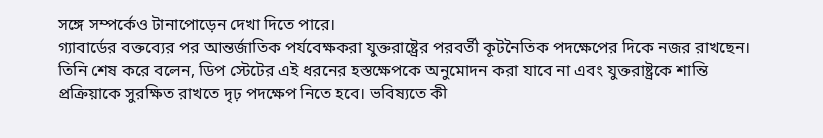সঙ্গে সম্পর্কেও টানাপোড়েন দেখা দিতে পারে।
গ্যাবার্ডের বক্তব্যের পর আন্তর্জাতিক পর্যবেক্ষকরা যুক্তরাষ্ট্রের পরবর্তী কূটনৈতিক পদক্ষেপের দিকে নজর রাখছেন। তিনি শেষ করে বলেন, ডিপ স্টেটের এই ধরনের হস্তক্ষেপকে অনুমোদন করা যাবে না এবং যুক্তরাষ্ট্রকে শান্তি প্রক্রিয়াকে সুরক্ষিত রাখতে দৃঢ় পদক্ষেপ নিতে হবে। ভবিষ্যতে কী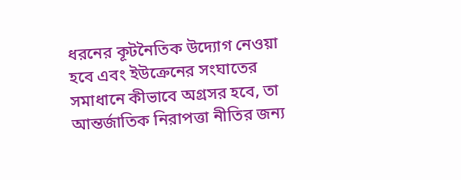ধরনের কূটনৈতিক উদ্যোগ নেওয়া হবে এবং ইউক্রেনের সংঘাতের সমাধানে কীভাবে অগ্রসর হবে, তা আন্তর্জাতিক নিরাপত্তা নীতির জন্য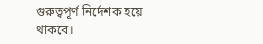গুরুত্বপূর্ণ নির্দেশক হয়ে থাকবে।